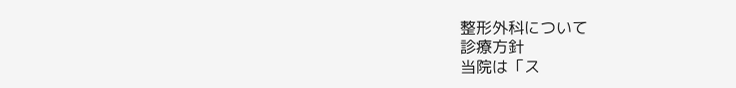整形外科について
診療方針
当院は「ス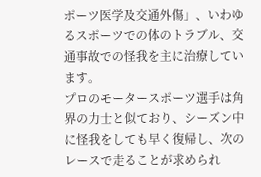ポーツ医学及交通外傷」、いわゆるスポーツでの体のトラブル、交通事故での怪我を主に治療しています。
プロのモータースポーツ選手は角界の力士と似ており、シーズン中に怪我をしても早く復帰し、次のレースで走ることが求められ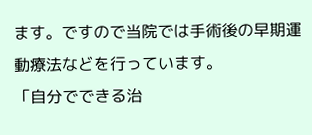ます。ですので当院では手術後の早期運動療法などを行っています。
「自分でできる治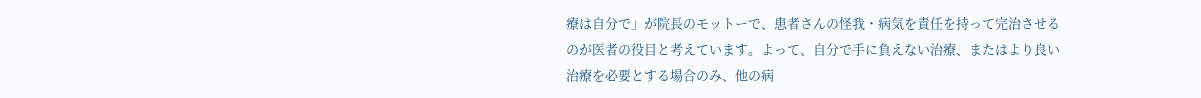療は自分で」が院長のモットーで、患者さんの怪我・病気を責任を持って完治させるのが医者の役目と考えています。よって、自分で手に負えない治療、またはより良い治療を必要とする場合のみ、他の病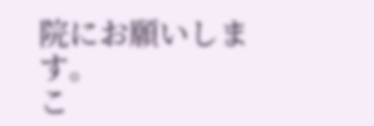院にお願いします。
こ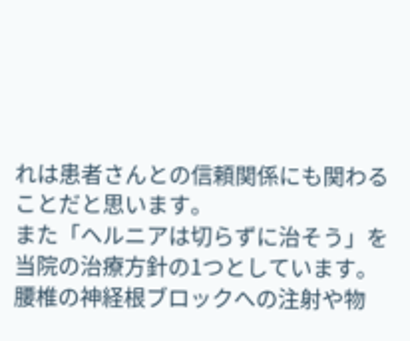れは患者さんとの信頼関係にも関わることだと思います。
また「ヘルニアは切らずに治そう」を当院の治療方針の1つとしています。
腰椎の神経根ブロックへの注射や物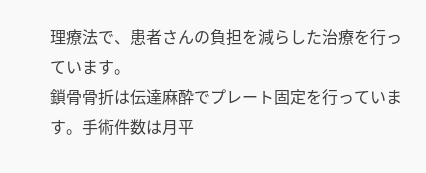理療法で、患者さんの負担を減らした治療を行っています。
鎖骨骨折は伝達麻酔でプレート固定を行っています。手術件数は月平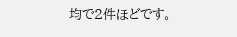均で2件ほどです。